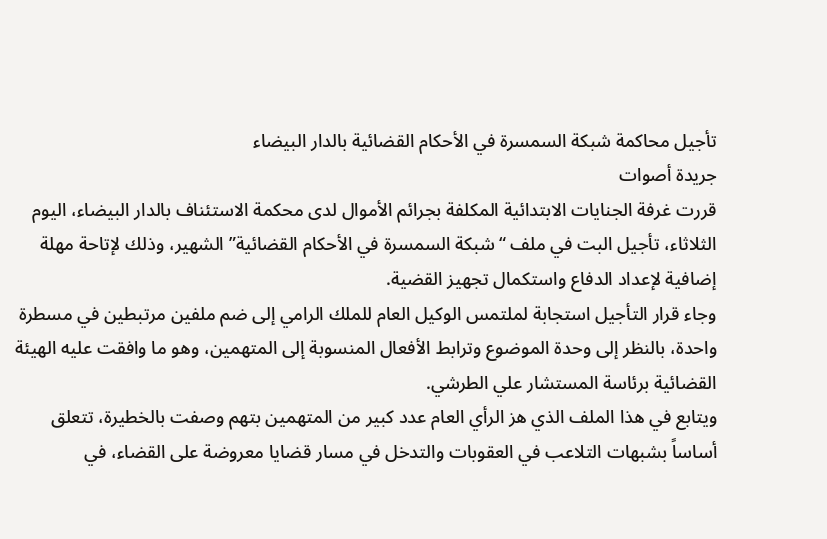تأجيل محاكمة شبكة السمسرة في الأحكام القضائية بالدار البيضاء
جريدة أصوات
قررت غرفة الجنايات الابتدائية المكلفة بجرائم الأموال لدى محكمة الاستئناف بالدار البيضاء، اليوم الثلاثاء، تأجيل البت في ملف “شبكة السمسرة في الأحكام القضائية” الشهير، وذلك لإتاحة مهلة إضافية لإعداد الدفاع واستكمال تجهيز القضية.
وجاء قرار التأجيل استجابة لملتمس الوكيل العام للملك الرامي إلى ضم ملفين مرتبطين في مسطرة واحدة، بالنظر إلى وحدة الموضوع وترابط الأفعال المنسوبة إلى المتهمين، وهو ما وافقت عليه الهيئة القضائية برئاسة المستشار علي الطرشي.
ويتابع في هذا الملف الذي هز الرأي العام عدد كبير من المتهمين بتهم وصفت بالخطيرة، تتعلق أساساً بشبهات التلاعب في العقوبات والتدخل في مسار قضايا معروضة على القضاء، في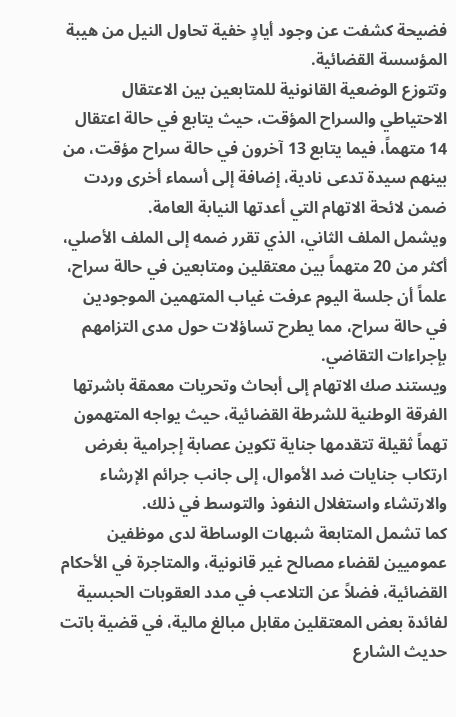فضيحة كشفت عن وجود أيادٍ خفية تحاول النيل من هيبة المؤسسة القضائية.
وتتوزع الوضعية القانونية للمتابعين بين الاعتقال الاحتياطي والسراح المؤقت، حيث يتابع في حالة اعتقال 14 متهماً، فيما يتابع 13 آخرون في حالة سراح مؤقت، من بينهم سيدة تدعى نادية، إضافة إلى أسماء أخرى وردت ضمن لائحة الاتهام التي أعدتها النيابة العامة.
ويشمل الملف الثاني، الذي تقرر ضمه إلى الملف الأصلي، أكثر من 20 متهماً بين معتقلين ومتابعين في حالة سراح، علماً أن جلسة اليوم عرفت غياب المتهمين الموجودين في حالة سراح، مما يطرح تساؤلات حول مدى التزامهم بإجراءات التقاضي.
ويستند صك الاتهام إلى أبحاث وتحريات معمقة باشرتها الفرقة الوطنية للشرطة القضائية، حيث يواجه المتهمون تهماً ثقيلة تتقدمها جناية تكوين عصابة إجرامية بغرض ارتكاب جنايات ضد الأموال، إلى جانب جرائم الإرشاء والارتشاء واستغلال النفوذ والتوسط في ذلك.
كما تشمل المتابعة شبهات الوساطة لدى موظفين عموميين لقضاء مصالح غير قانونية، والمتاجرة في الأحكام القضائية، فضلاً عن التلاعب في مدد العقوبات الحبسية لفائدة بعض المعتقلين مقابل مبالغ مالية، في قضية باتت حديث الشارع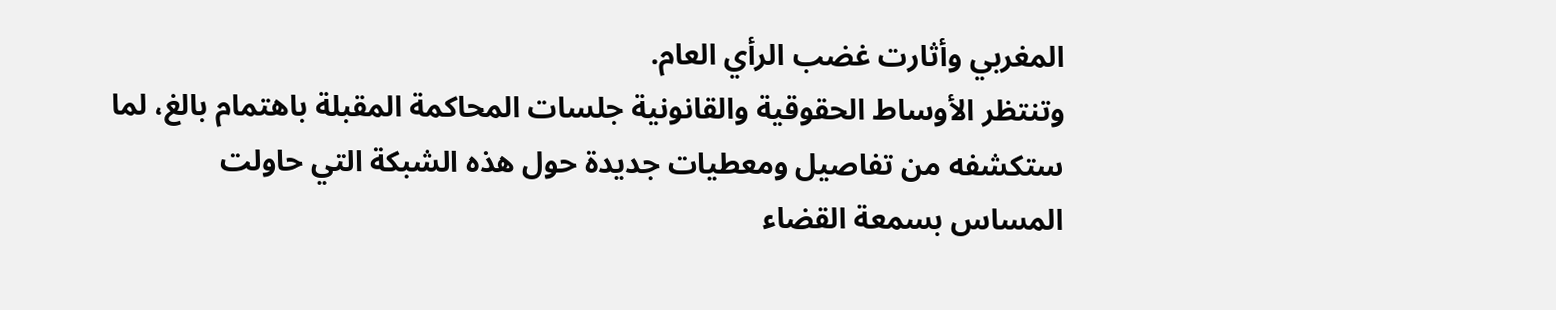المغربي وأثارت غضب الرأي العام.
وتنتظر الأوساط الحقوقية والقانونية جلسات المحاكمة المقبلة باهتمام بالغ، لما ستكشفه من تفاصيل ومعطيات جديدة حول هذه الشبكة التي حاولت المساس بسمعة القضاء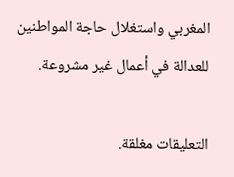المغربي واستغلال حاجة المواطنين للعدالة في أعمال غير مشروعة.

التعليقات مغلقة.